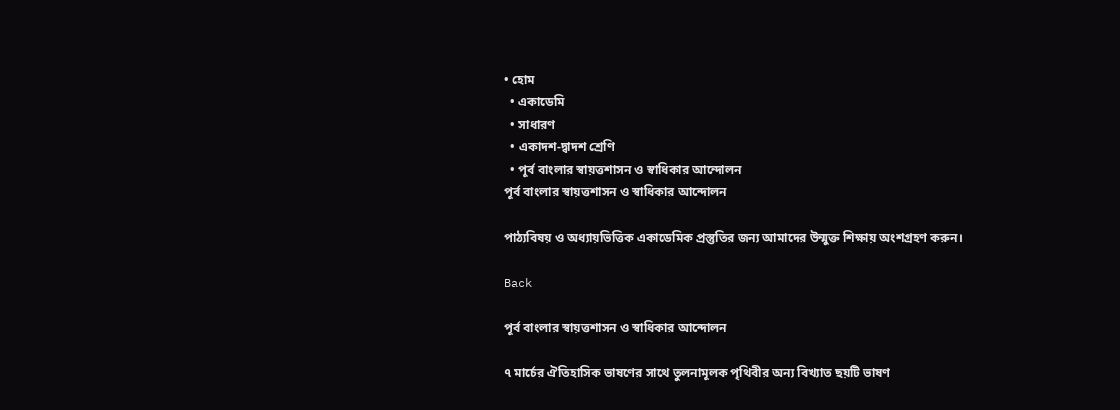• হোম
  • একাডেমি
  • সাধারণ
  • একাদশ-দ্বাদশ শ্রেণি
  • পূর্ব বাংলার স্বায়ত্তশাসন ও স্বাধিকার আন্দোলন
পূর্ব বাংলার স্বায়ত্তশাসন ও স্বাধিকার আন্দোলন

পাঠ্যবিষয় ও অধ্যায়ভিত্তিক একাডেমিক প্রস্তুতির জন্য আমাদের উন্মুক্ত শিক্ষায় অংশগ্রহণ করুন।

Back

পূর্ব বাংলার স্বায়ত্তশাসন ও স্বাধিকার আন্দোলন

৭ মার্চের ঐতিহাসিক ভাষণের সাথে তুলনামূলক পৃথিবীর অন্য বিখ্যাত ছয়টি ভাষণ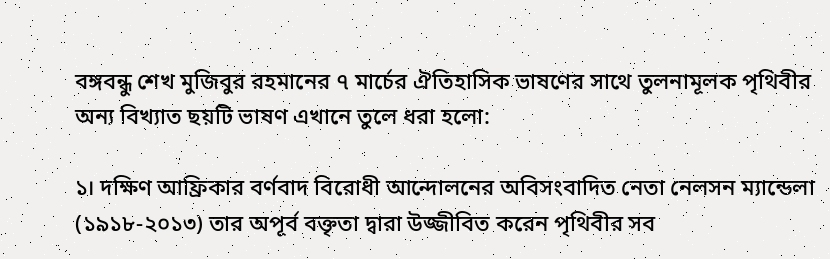বঙ্গবন্ধু শেখ মুজিবুর রহমানের ৭ মার্চের ঐতিহাসিক ভাষণের সাথে তুলনামূলক পৃথিবীর অন্য বিখ্যাত ছয়টি ভাষণ এখানে তুলে ধরা হলো:

১। দক্ষিণ আফ্রিকার বর্ণবাদ বিরোধী আন্দোলনের অবিসংবাদিত নেতা নেলসন ম্যান্ডেলা (১৯১৮-২০১৩) তার অপূর্ব বক্তৃতা দ্বারা উজ্জীবিত করেন পৃথিবীর সব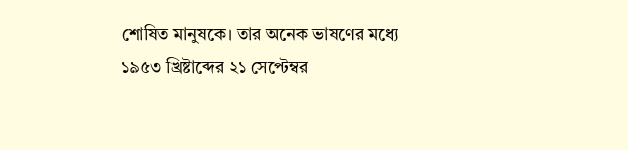শোষিত মানুষকে। তার অনেক ভাষণের মধ্যে ১৯৫৩ খ্রিষ্টাব্দের ২১ সেপ্টেম্বর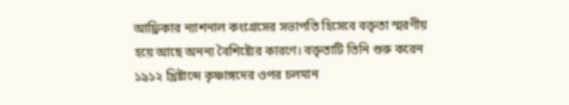আফ্রিকার ন্যাশনাল কংগ্রেসের সভাপতি হিসেবে বক্তৃতা স্মরণীয় হয়ে আছে অনন্য বৈশিষ্ট্যের কারণে। বক্তৃতাটি তিনি শুরু করেন ১৯১২ খ্রিষ্টাব্দে কৃষ্ণাঙ্গদের ওপর চলমান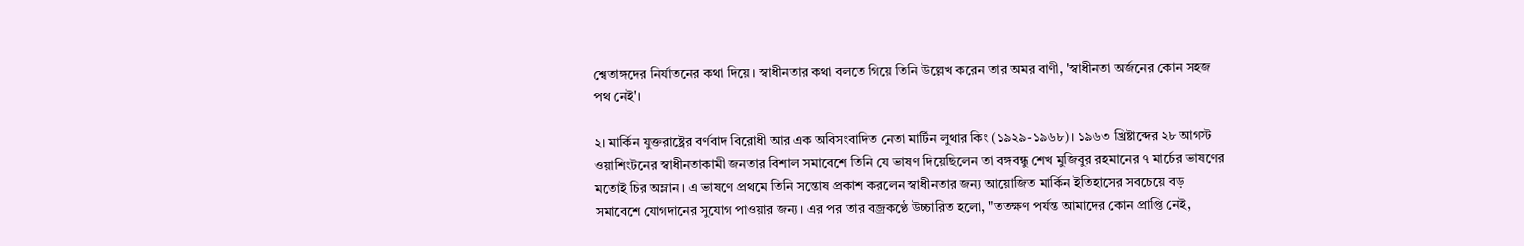শ্বেতাঙ্গদের নির্যাতনের কথা দিয়ে। স্বাধীনতার কথা বলতে গিয়ে তিনি উল্লেখ করেন তার অমর বাণী, 'স্বাধীনতা অর্জনের কোন সহজ পথ নেই'।

২। মার্কিন যুক্তরাষ্ট্রের বর্ণবাদ বিরোধী আর এক অবিসংবাদিত নেতা মার্টিন লুথার কিং (১৯২৯-১৯৬৮)। ১৯৬৩ খ্রিষ্টাব্দের ২৮ আগস্ট ওয়াশিংটনের স্বাধীনতাকামী জনতার বিশাল সমাবেশে তিনি যে ভাষণ দিয়েছিলেন তা বঙ্গবন্ধু শেখ মুজিবুর রহমানের ৭ মার্চের ভাষণের মতোই চির অম্লান। এ ভাষণে প্রথমে তিনি সন্তোষ প্রকাশ করলেন স্বাধীনতার জন্য আয়োজিত মার্কিন ইতিহাসের সবচেয়ে বড় সমাবেশে যোগদানের সুযোগ পাওয়ার জন্য। এর পর তার বজ্রকণ্ঠে উচ্চারিত হলো, "ততক্ষণ পর্যন্ত আমাদের কোন প্রাপ্তি নেই,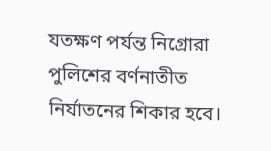যতক্ষণ পর্যন্ত নিগ্রোরা পুলিশের বর্ণনাতীত নির্যাতনের শিকার হবে।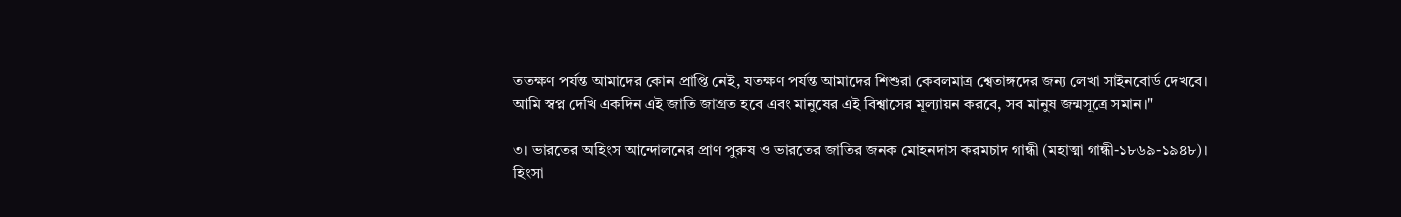ততক্ষণ পর্যন্ত আমাদের কোন প্রাপ্তি নেই, যতক্ষণ পর্যন্ত আমাদের শিশুরা কেবলমাত্র শ্বেতাঙ্গদের জন্য লেখা সাইনবোর্ড দেখবে। আমি স্বপ্ন দেখি একদিন এই জাতি জাগ্রত হবে এবং মানুষের এই বিশ্বাসের মূল্যায়ন করবে, সব মানুষ জন্মসূত্রে সমান।"

৩। ভারতের অহিংস আন্দোলনের প্রাণ পুরুষ ও ভারতের জাতির জনক মোহনদাস করমচাদ গান্ধী (মহাত্মা গান্ধী-১৮৬৯-১৯৪৮)। হিংসা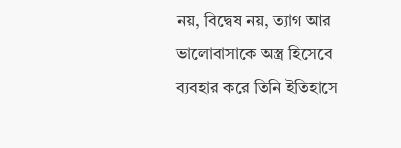নয়, বিদ্বেষ নয়, ত্যাগ আর ভালোবাসাকে অস্ত্র হিসেবে ব্যবহার করে তিনি ইতিহাসে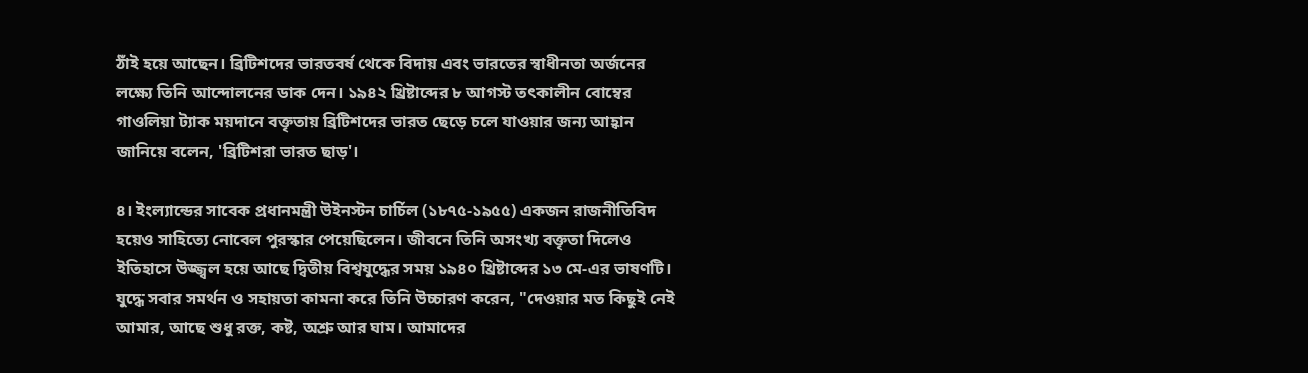ঠাঁই হয়ে আছেন। ব্রিটিশদের ভারতবর্ষ থেকে বিদায় এবং ভারতের স্বাধীনতা অর্জনের লক্ষ্যে তিনি আন্দোলনের ডাক দেন। ১৯৪২ খ্রিষ্টাব্দের ৮ আগস্ট তৎকালীন বোম্বের গাওলিয়া ট্যাক ময়দানে বক্তৃতায় ব্রিটিশদের ভারত ছেড়ে চলে যাওয়ার জন্য আহ্বান জানিয়ে বলেন, 'ব্রিটিশরা ভারত ছাড়'।

৪। ইংল্যান্ডের সাবেক প্রধানমন্ত্রী উইনস্টন চার্চিল (১৮৭৫-১৯৫৫) একজন রাজনীতিবিদ হয়েও সাহিত্যে নোবেল পুরস্কার পেয়েছিলেন। জীবনে তিনি অসংখ্য বক্তৃতা দিলেও ইতিহাসে উজ্জ্বল হয়ে আছে দ্বিতীয় বিশ্বযুদ্ধের সময় ১৯৪০ খ্রিষ্টাব্দের ১৩ মে-এর ভাষণটি। যুদ্ধে সবার সমর্থন ও সহায়তা কামনা করে তিনি উচ্চারণ করেন, "দেওয়ার মত কিছুই নেই আমার, আছে শুধু রক্ত, কষ্ট, অশ্রু আর ঘাম। আমাদের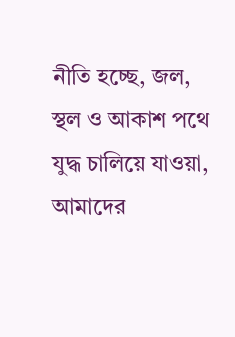নীতি হচ্ছে, জল, স্থল ও আকাশ পথে যুদ্ধ চালিয়ে যাওয়া, আমাদের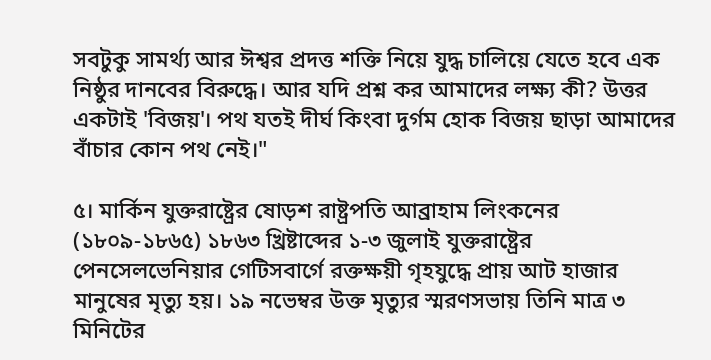সবটুকু সামর্থ্য আর ঈশ্বর প্রদত্ত শক্তি নিয়ে যুদ্ধ চালিয়ে যেতে হবে এক নিষ্ঠুর দানবের বিরুদ্ধে। আর যদি প্রশ্ন কর আমাদের লক্ষ্য কী? উত্তর একটাই 'বিজয়'। পথ যতই দীর্ঘ কিংবা দুর্গম হোক বিজয় ছাড়া আমাদের বাঁচার কোন পথ নেই।"

৫। মার্কিন যুক্তরাষ্ট্রের ষোড়শ রাষ্ট্রপতি আব্রাহাম লিংকনের (১৮০৯-১৮৬৫) ১৮৬৩ খ্রিষ্টাব্দের ১-৩ জুলাই যুক্তরাষ্ট্রের পেনসেলভেনিয়ার গেটিসবার্গে রক্তক্ষয়ী গৃহযুদ্ধে প্রায় আট হাজার মানুষের মৃত্যু হয়। ১৯ নভেম্বর উক্ত মৃত্যুর স্মরণসভায় তিনি মাত্র ৩ মিনিটের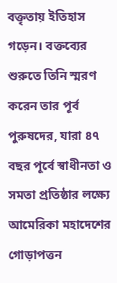বক্তৃতায় ইতিহাস গড়েন। বক্তব্যের শুরুতে তিনি স্মরণ করেন তার পূর্ব পুরুষদের, যারা ৪৭ বছর পূর্বে স্বাধীনতা ও সমতা প্রতিষ্ঠার লক্ষ্যে আমেরিকা মহাদেশের গোড়াপত্তন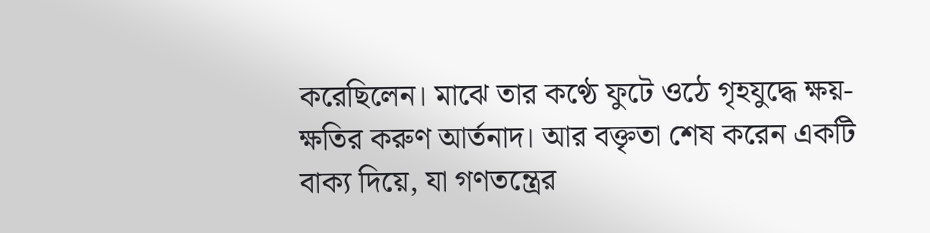করেছিলেন। মাঝে তার কণ্ঠে ফুটে ওঠে গৃহযুদ্ধে ক্ষয়-ক্ষতির করুণ আর্তনাদ। আর বক্তৃতা শেষ করেন একটি বাক্য দিয়ে, যা গণতন্ত্রের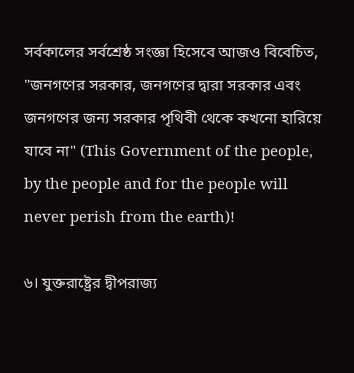সর্বকালের সর্বশ্রেষ্ঠ সংজ্ঞা হিসেবে আজও বিবেচিত, "জনগণের সরকার, জনগণের দ্বারা সরকার এবং জনগণের জন্য সরকার পৃথিবী থেকে কখনো হারিয়ে যাবে না" (This Government of the people, by the people and for the people will never perish from the earth)!

৬। যুক্তরাষ্ট্রের দ্বীপরাজ্য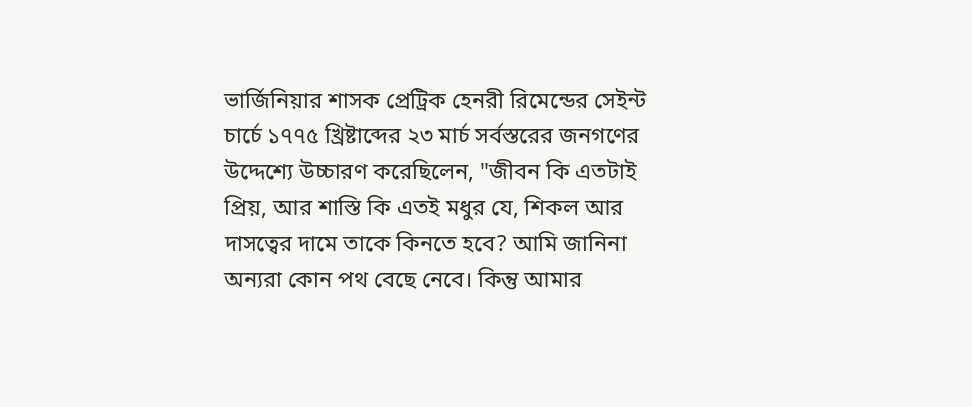ভার্জিনিয়ার শাসক প্রেট্রিক হেনরী রিমেন্ডের সেইন্ট চার্চে ১৭৭৫ খ্রিষ্টাব্দের ২৩ মার্চ সর্বস্তরের জনগণের উদ্দেশ্যে উচ্চারণ করেছিলেন, "জীবন কি এতটাই প্রিয়, আর শাস্তি কি এতই মধুর যে, শিকল আর দাসত্বের দামে তাকে কিনতে হবে? আমি জানিনা অন্যরা কোন পথ বেছে নেবে। কিন্তু আমার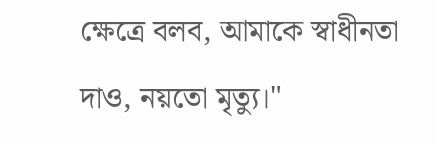ক্ষেত্রে বলব, আমাকে স্বাধীনতা দাও, নয়তো মৃত্যু।"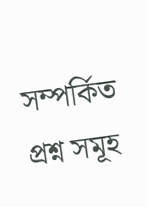সম্পর্কিত প্রশ্ন সমূহ